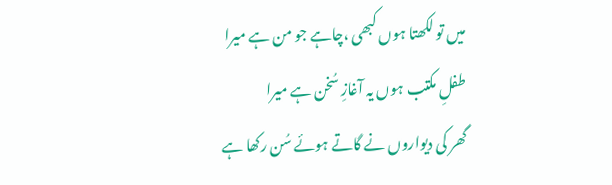میں تو لکھتا ہوں کبھی ،چاہے جو من ہے میرا
طفلِ مکتب ہوں یہ آغازِ سُخن ہے میرا
گھر کی دیواروں نے گاتے ہوئے سُن رکھا ہے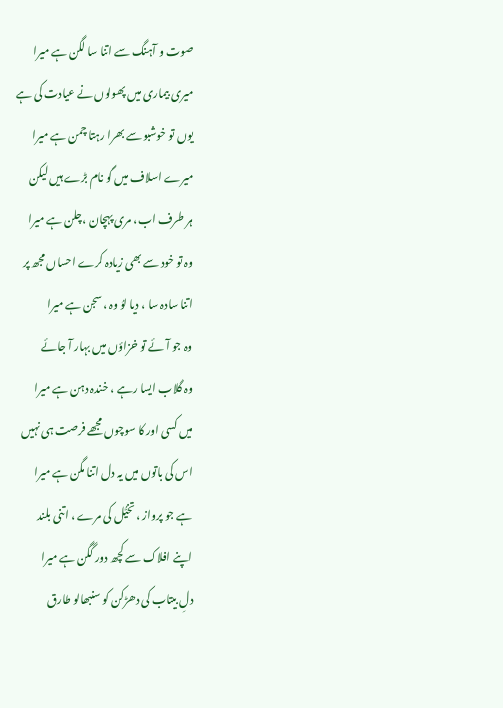صوت و آہنگ سے اتنا سا لگن ہے میرا
میری بیماری میں پھولوں نے عیادت کی ہے
یوں تو خوشبو سے بھرا رہتا چمن ہے میرا
میرے اسلاف میں گو نام بڑے ہیں لیکن
ہر طرف اب، مری پہچان ،چلن ہے میرا
وہ تو خود سے بھی زیادہ کرے احساں مجھ پر
اتنا سادہ سا ، دیا لوُ وہ ، سجن ہے میرا
وہ جو آئے تو خزاؤں میں بہار آ جائے
وہ گلاب ایسا رہے ، خندہ دہن ہے میرا
میں کسی اور کا سوچوں مجھے فرصت ہی نہیں
اس کی باتوں میں یہ دل اتنا مگن ہے میرا
ہے جو پرواز ، تخیُّل کی مرے ، اتنی بلند
اپنے افلاک سے کچھ دور گگن ہے میرا
دلِ بیتاب کی دھڑکن کو سنبھالو طارق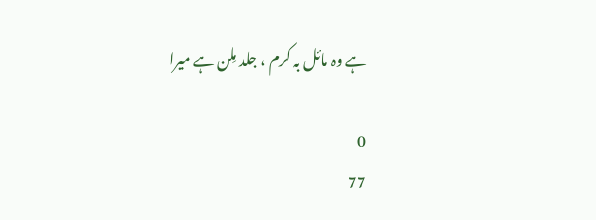ہے وہ مائل بہ کرم ، جلد مِلن ہے میرا

0
77